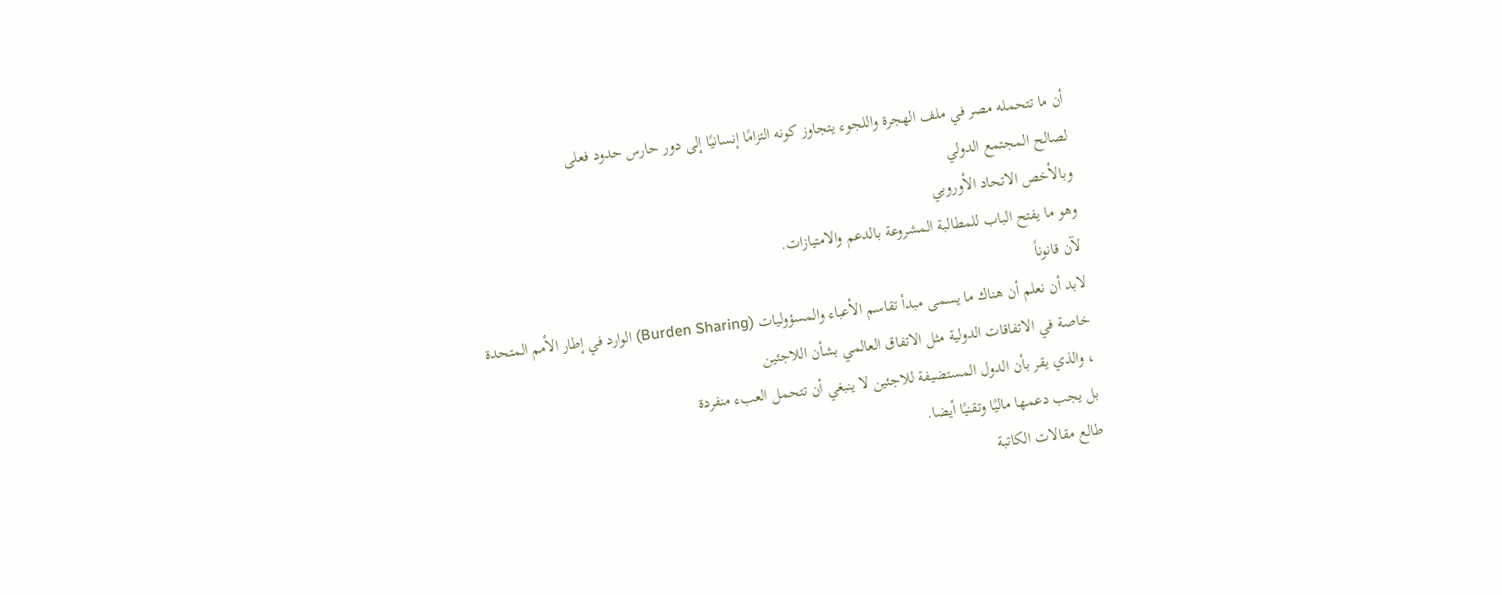أن ما تتحمله مصر في ملف الهجرة واللجوء يتجاوز كونه التزامًا إنسانيًا إلى دور حارس حدود فعلى
لصالح المجتمع الدولي
وبالأخص الاتحاد الأوروبي
وهو ما يفتح الباب للمطالبة المشروعة بالدعم والامتيازات.
لآن قانوناً
لابد أن نعلم أن هناك ما يسمى مبدأ تقاسم الأعباء والمسؤوليات (Burden Sharing) الوارد في إطار الأمم المتحدة
خاصة في الاتفاقات الدولية مثل الاتفاق العالمي بشأن اللاجئين
، والذي يقر بأن الدول المستضيفة للاجئين لا ينبغي أن تتحمل العبء منفردة
بل يجب دعمها ماليًا وتقنيًا أيضا.
طالع مقالات الكاتبة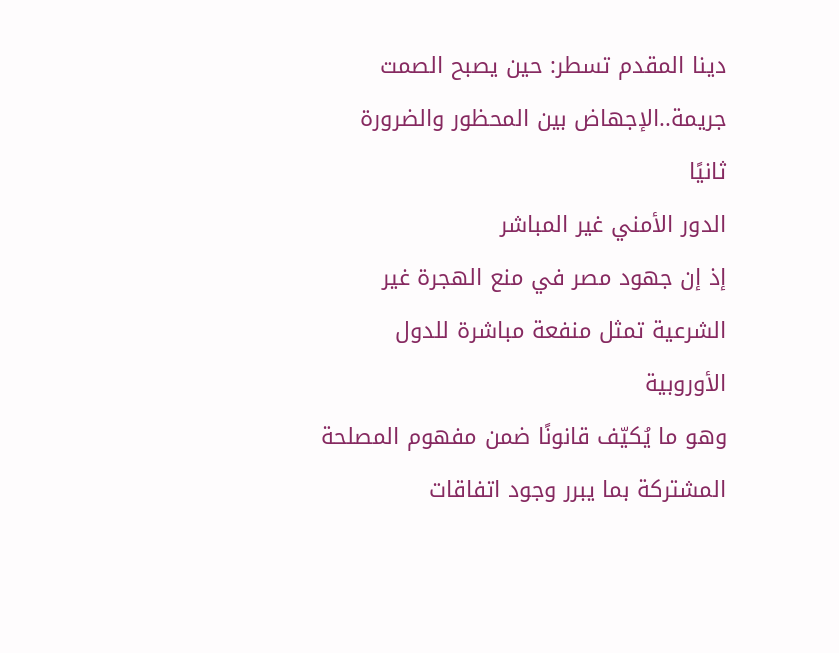دينا المقدم تسطر: حين يصبح الصمت جريمة..الإجهاض بين المحظور والضرورة
ثانيًا
الدور الأمني غير المباشر
إذ إن جهود مصر في منع الهجرة غير الشرعية تمثل منفعة مباشرة للدول الأوروبية
وهو ما يُكيّف قانونًا ضمن مفهوم المصلحة المشتركة بما يبرر وجود اتفاقات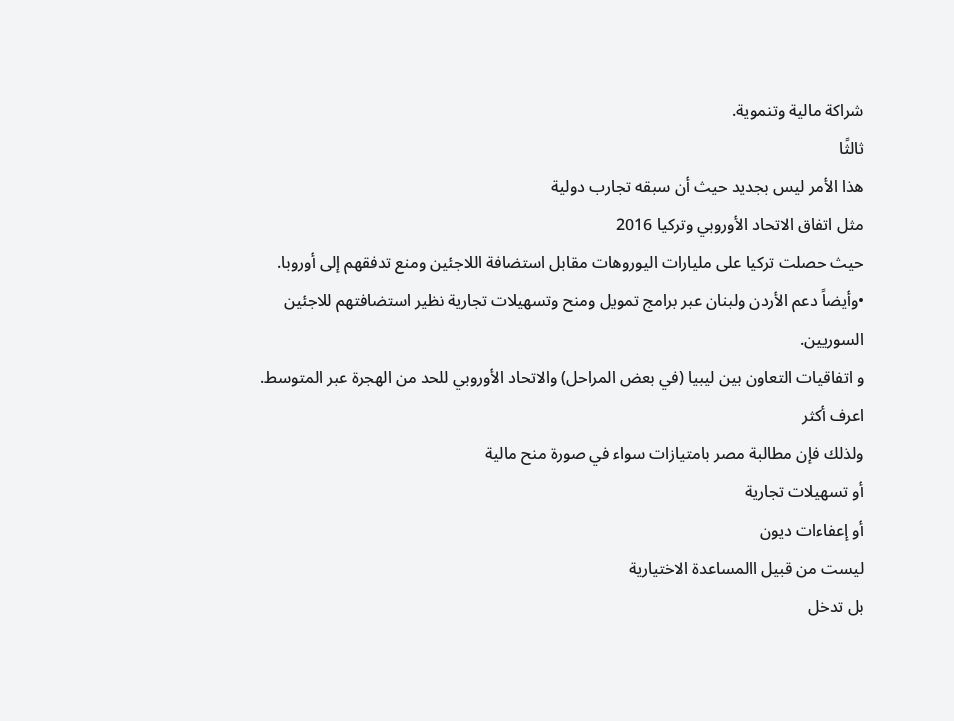شراكة مالية وتنموية.
ثالثًا
هذا الأمر ليس بجديد حيث أن سبقه تجارب دولية
مثل اتفاق الاتحاد الأوروبي وتركيا 2016
حيث حصلت تركيا على مليارات اليوروهات مقابل استضافة اللاجئين ومنع تدفقهم إلى أوروبا.
•وأيضاً دعم الأردن ولبنان عبر برامج تمويل ومنح وتسهيلات تجارية نظير استضافتهم للاجئين السوريين.
و اتفاقيات التعاون بين ليبيا (في بعض المراحل) والاتحاد الأوروبي للحد من الهجرة عبر المتوسط.
اعرف أكثر
ولذلك فإن مطالبة مصر بامتيازات سواء في صورة منح مالية
أو تسهيلات تجارية
أو إعفاءات ديون
ليست من قبيل االمساعدة الاختيارية
بل تدخل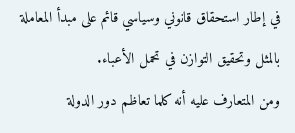في إطار استحقاق قانوني وسياسي قائم على مبدأ المعاملة بالمثل وتحقيق التوازن في تحمل الأعباء.
ومن المتعارف عليه أنه كلما تعاظم دور الدولة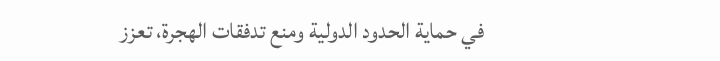في حماية الحدود الدولية ومنع تدفقات الهجرة، تعزز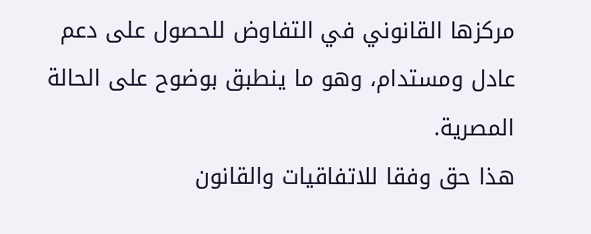مركزها القانوني في التفاوض للحصول على دعم عادل ومستدام، وهو ما ينطبق بوضوح على الحالة المصرية.
هذا حق وفقا للاتفاقيات والقانون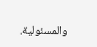والمسئولية.